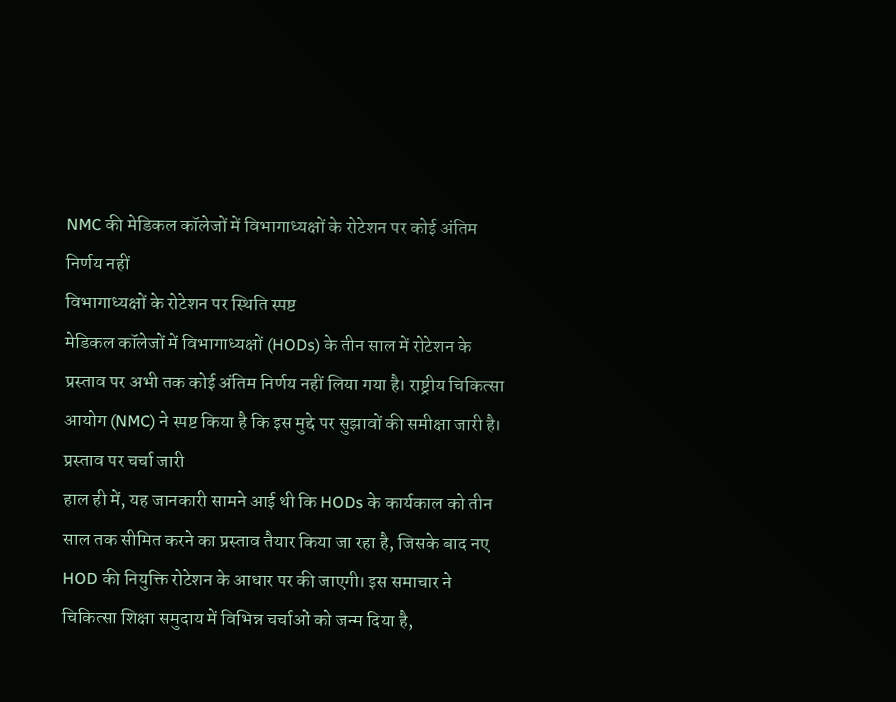NMC की मेडिकल कॉलेजों में विभागाध्यक्षों के रोटेशन पर कोई अंतिम निर्णय नहीं
विभागाध्यक्षों के रोटेशन पर स्थिति स्पष्ट
मेडिकल कॉलेजों में विभागाध्यक्षों (HODs) के तीन साल में रोटेशन के प्रस्ताव पर अभी तक कोई अंतिम निर्णय नहीं लिया गया है। राष्ट्रीय चिकित्सा आयोग (NMC) ने स्पष्ट किया है कि इस मुद्दे पर सुझावों की समीक्षा जारी है।
प्रस्ताव पर चर्चा जारी
हाल ही में, यह जानकारी सामने आई थी कि HODs के कार्यकाल को तीन साल तक सीमित करने का प्रस्ताव तैयार किया जा रहा है, जिसके बाद नए HOD की नियुक्ति रोटेशन के आधार पर की जाएगी। इस समाचार ने चिकित्सा शिक्षा समुदाय में विभिन्न चर्चाओं को जन्म दिया है,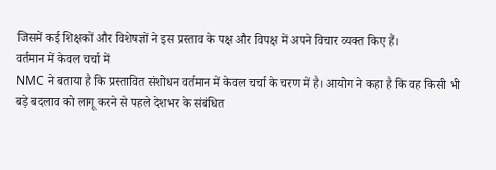जिसमें कई शिक्षकों और विशेषज्ञों ने इस प्रस्ताव के पक्ष और विपक्ष में अपने विचार व्यक्त किए हैं।
वर्तमान में केवल चर्चा में
NMC ने बताया है कि प्रस्तावित संशोधन वर्तमान में केवल चर्चा के चरण में है। आयोग ने कहा है कि वह किसी भी बड़े बदलाव को लागू करने से पहले देशभर के संबंधित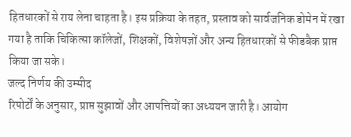हितधारकों से राय लेना चाहता है। इस प्रक्रिया के तहत, प्रस्ताव को सार्वजनिक डोमेन में रखा गया है ताकि चिकित्सा कॉलेजों, शिक्षकों, विशेषज्ञों और अन्य हितधारकों से फीडबैक प्राप्त किया जा सके।
जल्द निर्णय की उम्मीद
रिपोर्टों के अनुसार, प्राप्त सुझावों और आपत्तियों का अध्ययन जारी है। आयोग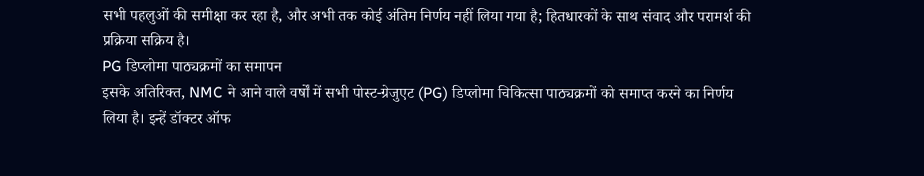सभी पहलुओं की समीक्षा कर रहा है, और अभी तक कोई अंतिम निर्णय नहीं लिया गया है; हितधारकों के साथ संवाद और परामर्श की प्रक्रिया सक्रिय है।
PG डिप्लोमा पाठ्यक्रमों का समापन
इसके अतिरिक्त, NMC ने आने वाले वर्षों में सभी पोस्ट-ग्रेजुएट (PG) डिप्लोमा चिकित्सा पाठ्यक्रमों को समाप्त करने का निर्णय लिया है। इन्हें डॉक्टर ऑफ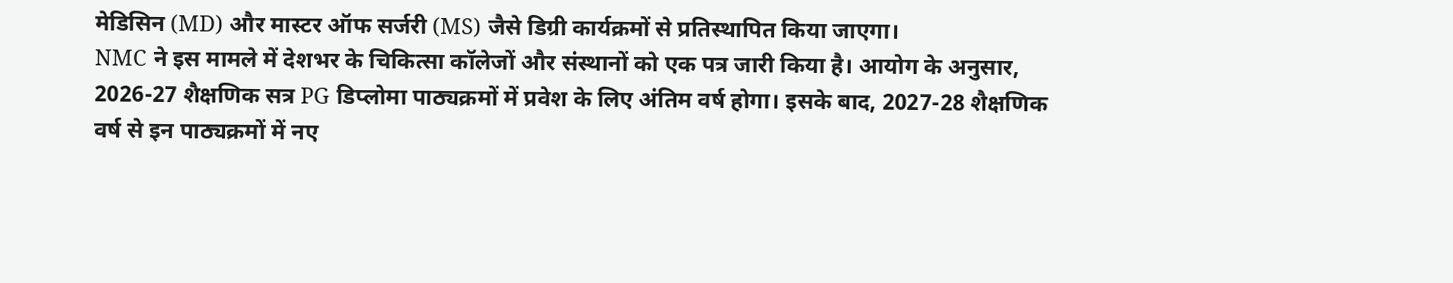मेडिसिन (MD) और मास्टर ऑफ सर्जरी (MS) जैसे डिग्री कार्यक्रमों से प्रतिस्थापित किया जाएगा।
NMC ने इस मामले में देशभर के चिकित्सा कॉलेजों और संस्थानों को एक पत्र जारी किया है। आयोग के अनुसार, 2026-27 शैक्षणिक सत्र PG डिप्लोमा पाठ्यक्रमों में प्रवेश के लिए अंतिम वर्ष होगा। इसके बाद, 2027-28 शैक्षणिक वर्ष से इन पाठ्यक्रमों में नए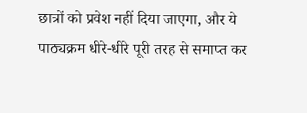छात्रों को प्रवेश नहीं दिया जाएगा, और ये पाठ्यक्रम धीरे-धीरे पूरी तरह से समाप्त कर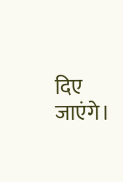दिए जाएंगे।